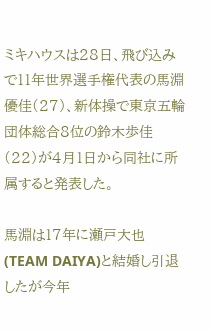ミキハウスは28日、飛び込みで11年世界選手権代表の馬淵優佳(27)、新体操で東京五輪団体総合8位の鈴木歩佳(22)が4月1日から同社に所属すると発表した。

馬淵は17年に瀬戸大也(TEAM DAIYA)と結婚し引退したが今年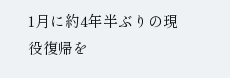1月に約4年半ぶりの現役復帰を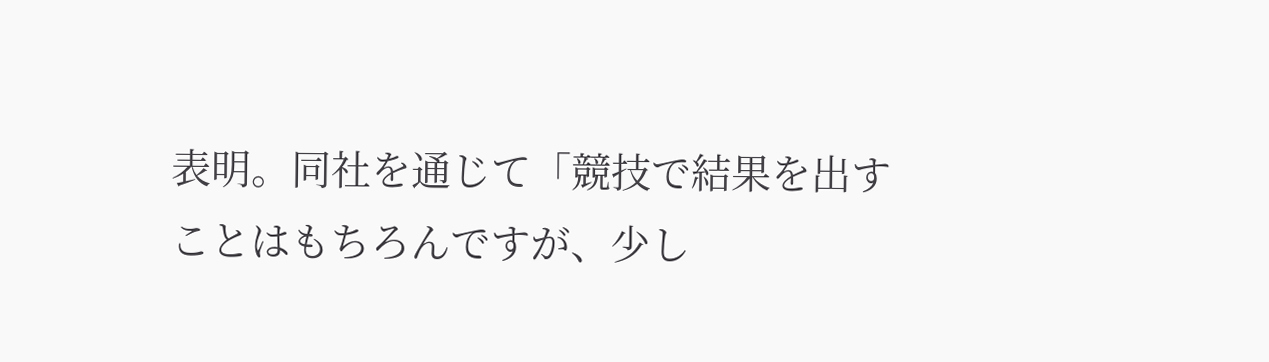表明。同社を通じて「競技で結果を出すことはもちろんですが、少し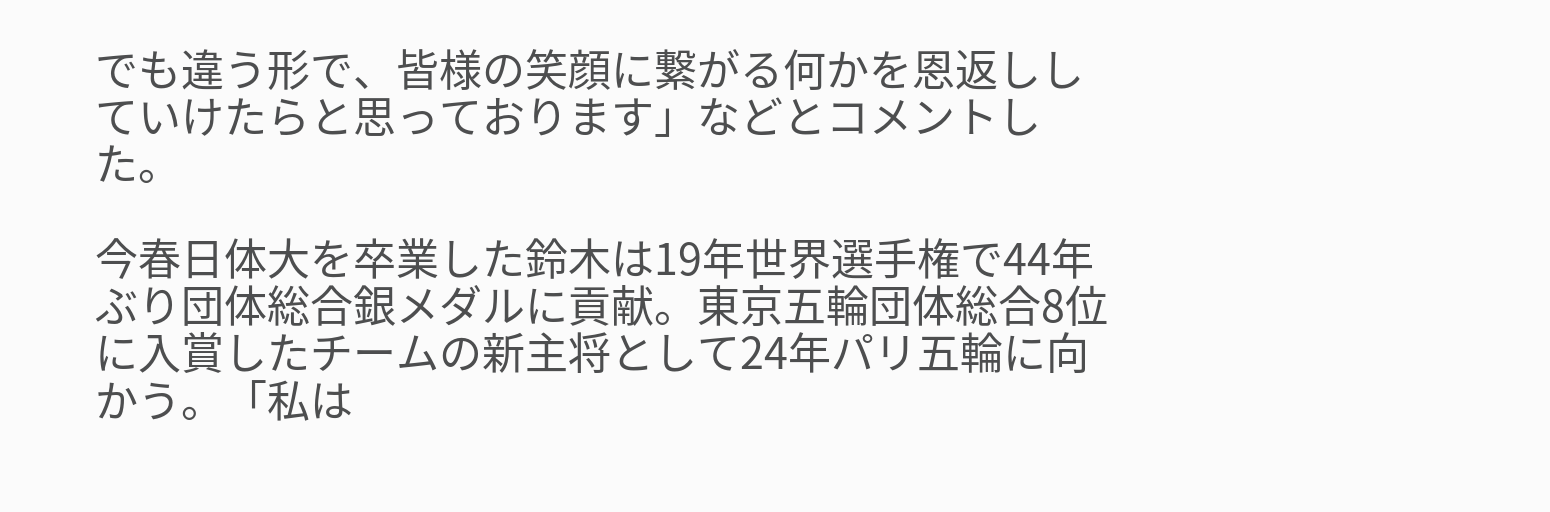でも違う形で、皆様の笑顔に繋がる何かを恩返ししていけたらと思っております」などとコメントした。

今春日体大を卒業した鈴木は19年世界選手権で44年ぶり団体総合銀メダルに貢献。東京五輪団体総合8位に入賞したチームの新主将として24年パリ五輪に向かう。「私は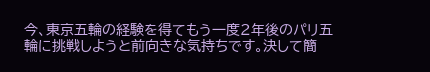今、東京五輪の経験を得てもう一度2年後のパリ五輪に挑戦しようと前向きな気持ちです。決して簡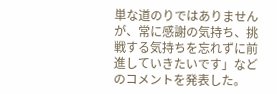単な道のりではありませんが、常に感謝の気持ち、挑戦する気持ちを忘れずに前進していきたいです」などのコメントを発表した。